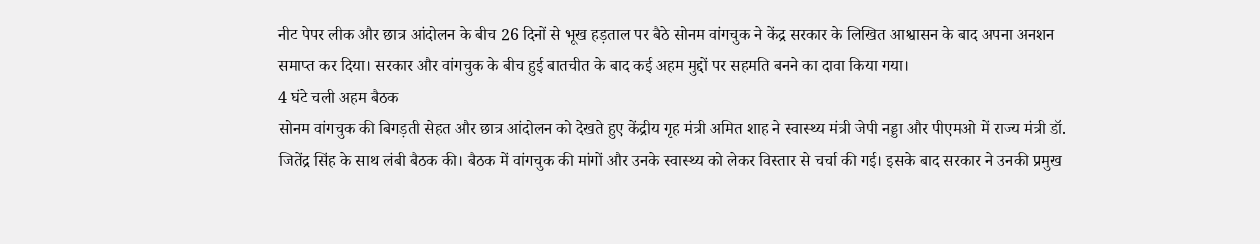नीट पेपर लीक और छात्र आंदोलन के बीच 26 दिनों से भूख हड़ताल पर बैठे सोनम वांगचुक ने केंद्र सरकार के लिखित आश्वासन के बाद अपना अनशन समाप्त कर दिया। सरकार और वांगचुक के बीच हुई बातचीत के बाद कई अहम मुद्दों पर सहमति बनने का दावा किया गया।
4 घंटे चली अहम बैठक
सोनम वांगचुक की बिगड़ती सेहत और छात्र आंदोलन को देखते हुए केंद्रीय गृह मंत्री अमित शाह ने स्वास्थ्य मंत्री जेपी नड्डा और पीएमओ में राज्य मंत्री डॉ. जितेंद्र सिंह के साथ लंबी बैठक की। बैठक में वांगचुक की मांगों और उनके स्वास्थ्य को लेकर विस्तार से चर्चा की गई। इसके बाद सरकार ने उनकी प्रमुख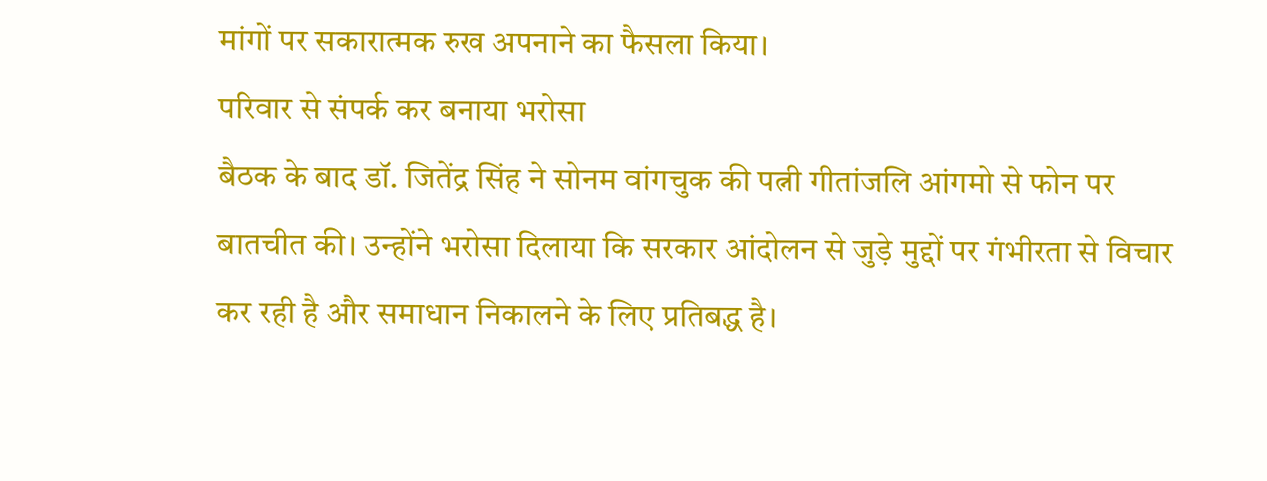मांगों पर सकारात्मक रुख अपनाने का फैसला किया।
परिवार से संपर्क कर बनाया भरोसा
बैठक के बाद डॉ. जितेंद्र सिंह ने सोनम वांगचुक की पत्नी गीतांजलि आंगमो से फोन पर बातचीत की। उन्होंने भरोसा दिलाया कि सरकार आंदोलन से जुड़े मुद्दों पर गंभीरता से विचार कर रही है और समाधान निकालने के लिए प्रतिबद्ध है।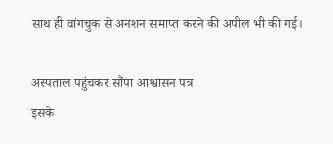साथ ही वांगचुक से अनशन समाप्त करने की अपील भी की गई।

अस्पताल पहुंचकर सौंपा आश्वासन पत्र
इसके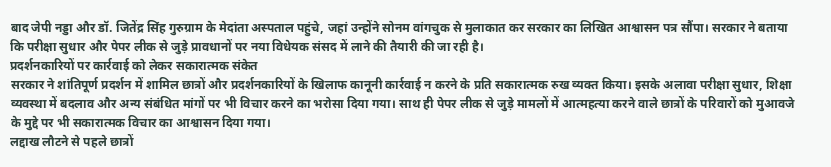बाद जेपी नड्डा और डॉ. जितेंद्र सिंह गुरुग्राम के मेदांता अस्पताल पहुंचे, जहां उन्होंने सोनम वांगचुक से मुलाकात कर सरकार का लिखित आश्वासन पत्र सौंपा। सरकार ने बताया कि परीक्षा सुधार और पेपर लीक से जुड़े प्रावधानों पर नया विधेयक संसद में लाने की तैयारी की जा रही है।
प्रदर्शनकारियों पर कार्रवाई को लेकर सकारात्मक संकेत
सरकार ने शांतिपूर्ण प्रदर्शन में शामिल छात्रों और प्रदर्शनकारियों के खिलाफ कानूनी कार्रवाई न करने के प्रति सकारात्मक रुख व्यक्त किया। इसके अलावा परीक्षा सुधार, शिक्षा व्यवस्था में बदलाव और अन्य संबंधित मांगों पर भी विचार करने का भरोसा दिया गया। साथ ही पेपर लीक से जुड़े मामलों में आत्महत्या करने वाले छात्रों के परिवारों को मुआवजे के मुद्दे पर भी सकारात्मक विचार का आश्वासन दिया गया।
लद्दाख लौटने से पहले छात्रों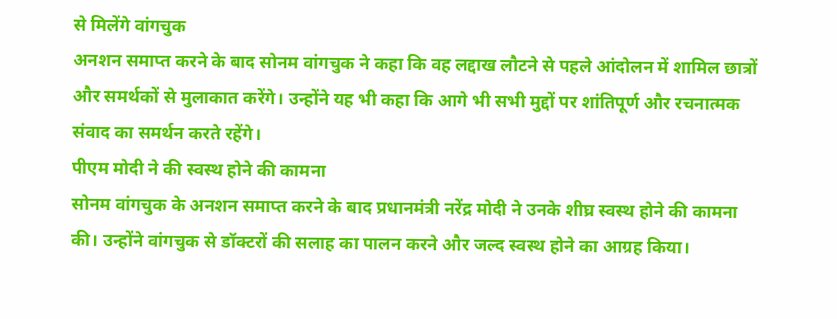से मिलेंगे वांगचुक
अनशन समाप्त करने के बाद सोनम वांगचुक ने कहा कि वह लद्दाख लौटने से पहले आंदोलन में शामिल छात्रों और समर्थकों से मुलाकात करेंगे। उन्होंने यह भी कहा कि आगे भी सभी मुद्दों पर शांतिपूर्ण और रचनात्मक संवाद का समर्थन करते रहेंगे।
पीएम मोदी ने की स्वस्थ होने की कामना
सोनम वांगचुक के अनशन समाप्त करने के बाद प्रधानमंत्री नरेंद्र मोदी ने उनके शीघ्र स्वस्थ होने की कामना की। उन्होंने वांगचुक से डॉक्टरों की सलाह का पालन करने और जल्द स्वस्थ होने का आग्रह किया।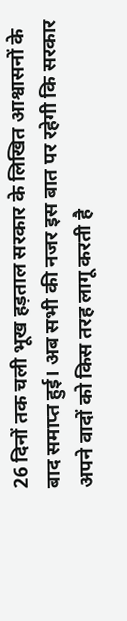26 दिनों तक चली भूख हड़ताल सरकार के लिखित आश्वासनों के बाद समाप्त हुई। अब सभी की नजर इस बात पर रहेगी कि सरकार अपने वादों को किस तरह लागू करती है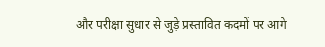और परीक्षा सुधार से जुड़े प्रस्तावित कदमों पर आगे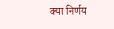क्या निर्णय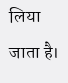लिया जाता है।